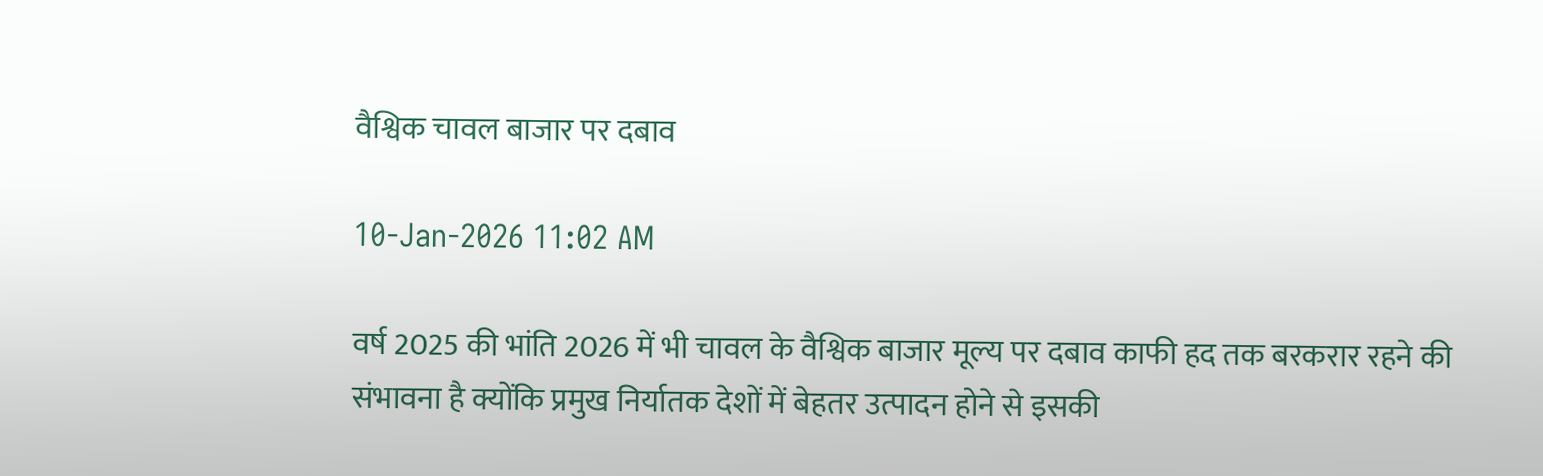वैश्विक चावल बाजार पर दबाव

10-Jan-2026 11:02 AM

वर्ष 2025 की भांति 2026 में भी चावल के वैश्विक बाजार मूल्य पर दबाव काफी हद तक बरकरार रहने की संभावना है क्योंकि प्रमुख निर्यातक देशों में बेहतर उत्पादन होने से इसकी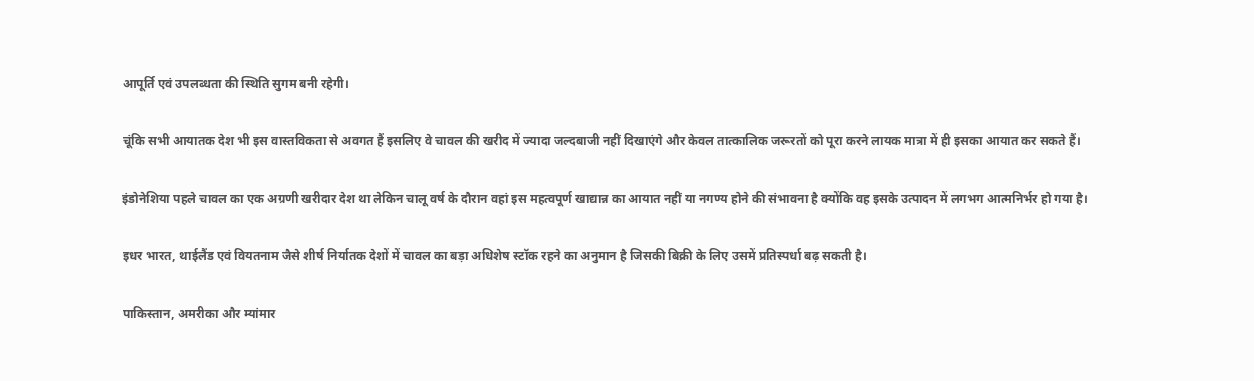आपूर्ति एवं उपलब्धता की स्थिति सुगम बनी रहेगी।

चूंकि सभी आयातक देश भी इस वास्तविकता से अवगत हैं इसलिए वे चावल की खरीद में ज्यादा जल्दबाजी नहीं दिखाएंगे और केवल तात्कालिक जरूरतों को पूरा करने लायक मात्रा में ही इसका आयात कर सकते हैं।

इंडोनेशिया पहले चावल का एक अग्रणी खरीदार देश था लेकिन चालू वर्ष के दौरान वहां इस महत्वपूर्ण खाद्यान्न का आयात नहीं या नगण्य होने की संभावना है क्योंकि वह इसके उत्पादन में लगभग आत्मनिर्भर हो गया है।

इधर भारत, थाईलैंड एवं वियतनाम जैसे शीर्ष निर्यातक देशों में चावल का बड़ा अधिशेष स्टॉक रहने का अनुमान है जिसकी बिक्री के लिए उसमें प्रतिस्पर्धा बढ़ सकती है।

पाकिस्तान, अमरीका और म्यांमार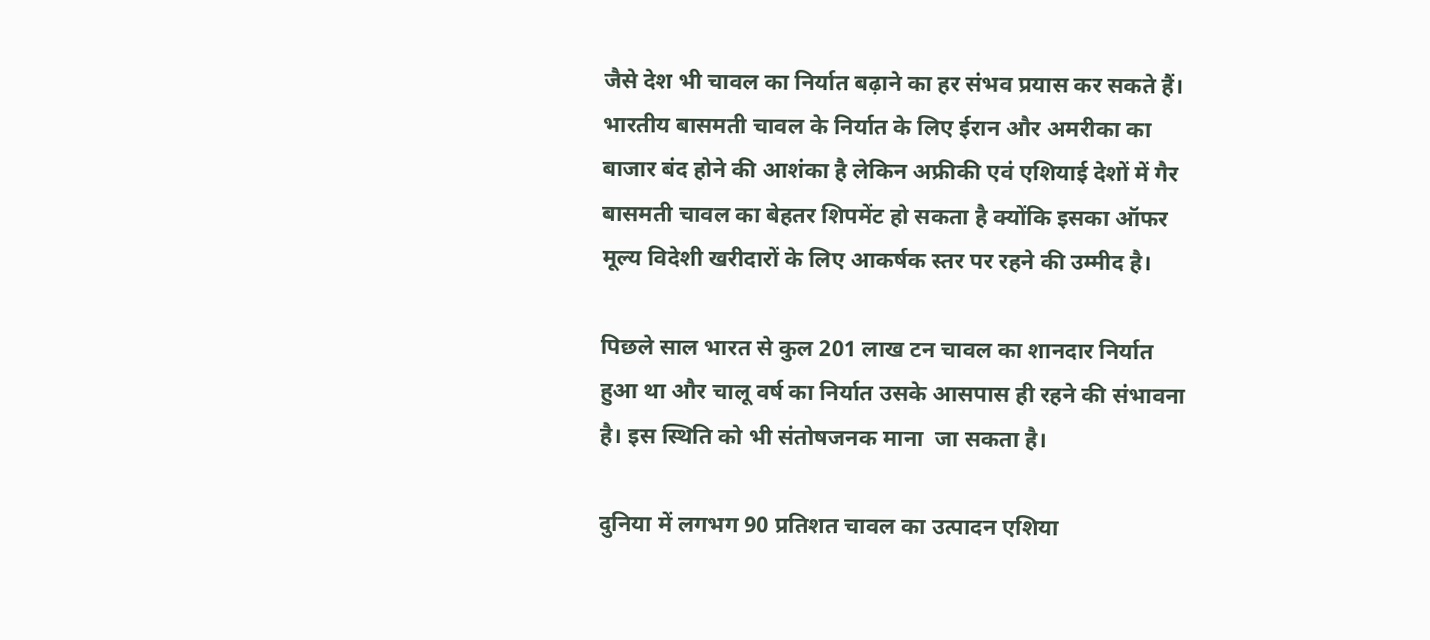जैसे देश भी चावल का निर्यात बढ़ाने का हर संभव प्रयास कर सकते हैं। भारतीय बासमती चावल के निर्यात के लिए ईरान और अमरीका का बाजार बंद होने की आशंका है लेकिन अफ्रीकी एवं एशियाई देशों में गैर बासमती चावल का बेहतर शिपमेंट हो सकता है क्योंकि इसका ऑफर मूल्य विदेशी खरीदारों के लिए आकर्षक स्तर पर रहने की उम्मीद है।

पिछले साल भारत से कुल 201 लाख टन चावल का शानदार निर्यात हुआ था और चालू वर्ष का निर्यात उसके आसपास ही रहने की संभावना है। इस स्थिति को भी संतोषजनक माना  जा सकता है।

दुनिया में लगभग 90 प्रतिशत चावल का उत्पादन एशिया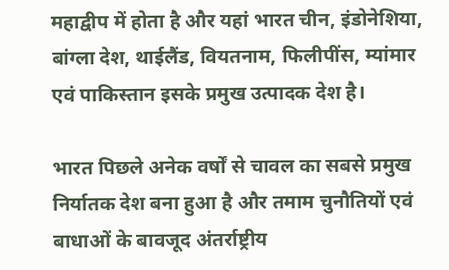महाद्वीप में होता है और यहां भारत चीन, इंडोनेशिया, बांग्ला देश, थाईलैंड, वियतनाम, फिलीपींस, म्यांमार एवं पाकिस्तान इसके प्रमुख उत्पादक देश है।

भारत पिछले अनेक वर्षों से चावल का सबसे प्रमुख निर्यातक देश बना हुआ है और तमाम चुनौतियों एवं बाधाओं के बावजूद अंतर्राष्ट्रीय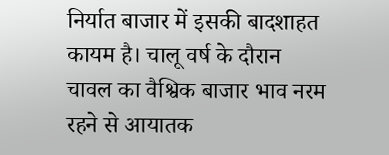निर्यात बाजार में इसकी बादशाहत कायम है। चालू वर्ष के दौरान चावल का वैश्विक बाजार भाव नरम रहने से आयातक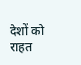देशों को राहत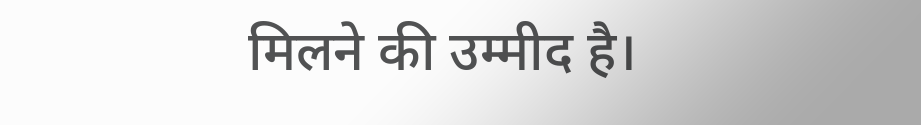मिलने की उम्मीद है।